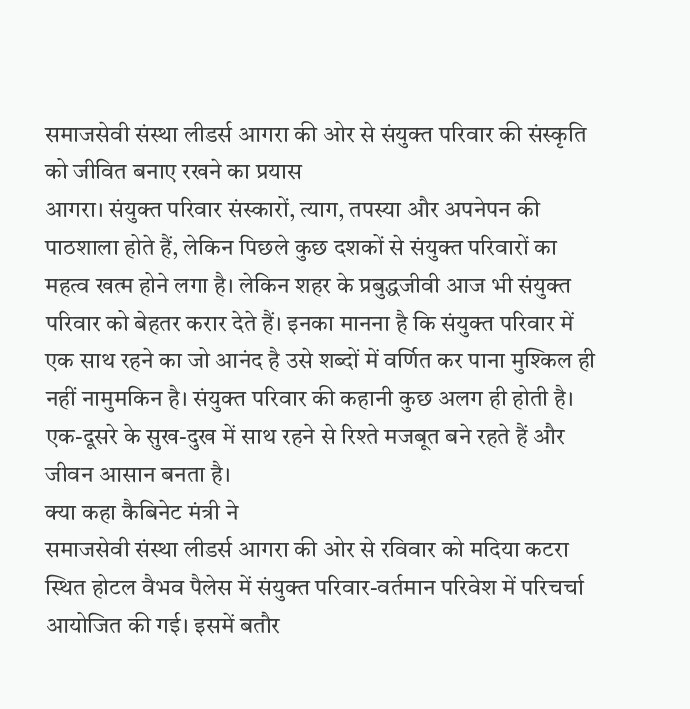समाजसेवी संस्था लीडर्स आगरा की ओर से संयुक्त परिवार की संस्कृति को जीवित बनाए रखने का प्रयास
आगरा। संयुक्त परिवार संस्कारों, त्याग, तपस्या और अपनेपन की पाठशाला होते हैं, लेकिन पिछले कुछ दशकों से संयुक्त परिवारों का महत्व खत्म होने लगा है। लेकिन शहर के प्रबुद्धजीवी आज भी संयुक्त परिवार को बेहतर करार देते हैं। इनका मानना है कि संयुक्त परिवार में एक साथ रहने का जो आनंद है उसे शब्दों में वर्णित कर पाना मुश्किल ही नहीं नामुमकिन है। संयुक्त परिवार की कहानी कुछ अलग ही होती है। एक-दूसरे के सुख-दुख में साथ रहने से रिश्ते मजबूत बने रहते हैं और जीवन आसान बनता है।
क्या कहा कैबिनेट मंत्री ने
समाजसेवी संस्था लीडर्स आगरा की ओर से रविवार को मदिया कटरा स्थित होटल वैभव पैलेस में संयुक्त परिवार-वर्तमान परिवेश में परिचर्चा आयोजित की गई। इसमें बतौर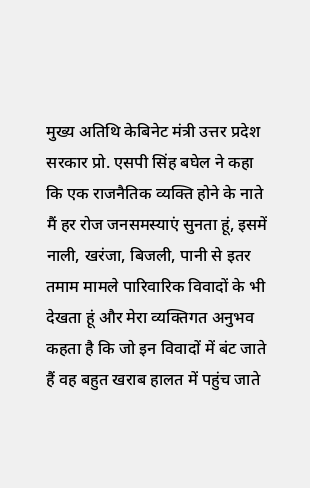मुख्य अतिथि केबिनेट मंत्री उत्तर प्रदेश सरकार प्रो. एसपी सिंह बघेल ने कहा कि एक राजनैतिक व्यक्ति होने के नाते मैं हर रोज जनसमस्याएं सुनता हूं, इसमें नाली, खरंजा, बिजली, पानी से इतर तमाम मामले पारिवारिक विवादों के भी देखता हूं और मेरा व्यक्तिगत अनुभव कहता है कि जो इन विवादों में बंट जाते हैं वह बहुत खराब हालत में पहुंच जाते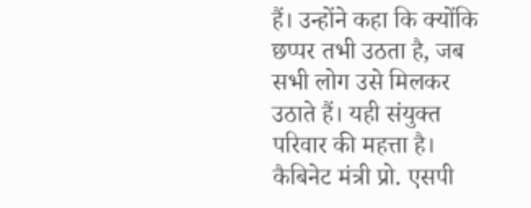हैं। उन्होंने कहा कि क्योंकि छप्पर तभी उठता है, जब सभी लोग उसे मिलकर उठाते हैं। यही संयुक्त परिवार की महत्ता है। कैबिनेट मंत्री प्रो. एसपी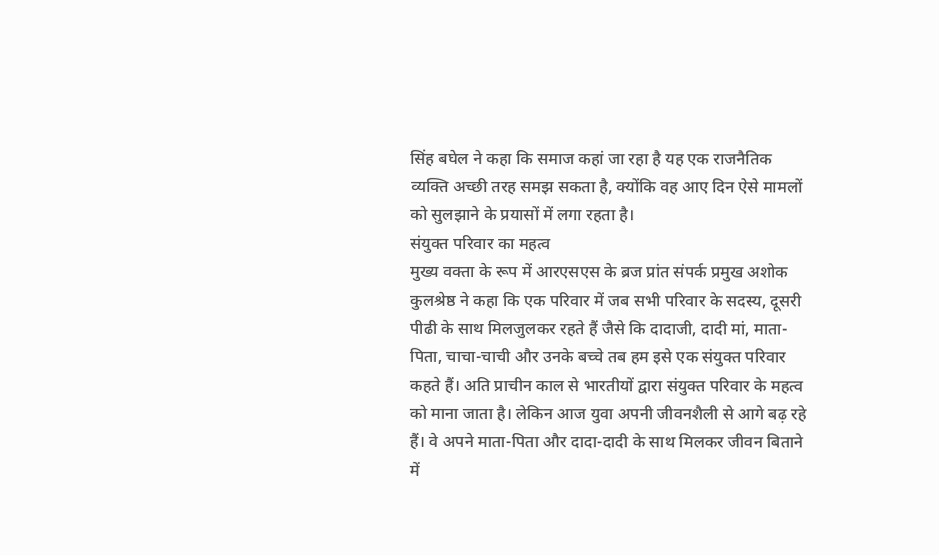सिंह बघेल ने कहा कि समाज कहां जा रहा है यह एक राजनैतिक व्यक्ति अच्छी तरह समझ सकता है, क्योंकि वह आए दिन ऐसे मामलों को सुलझाने के प्रयासों में लगा रहता है।
संयुक्त परिवार का महत्व
मुख्य वक्ता के रूप में आरएसएस के ब्रज प्रांत संपर्क प्रमुख अशोक कुलश्रेष्ठ ने कहा कि एक परिवार में जब सभी परिवार के सदस्य, दूसरी पीढी के साथ मिलजुलकर रहते हैं जैसे कि दादाजी, दादी मां, माता-पिता, चाचा-चाची और उनके बच्चे तब हम इसे एक संयुक्त परिवार कहते हैं। अति प्राचीन काल से भारतीयों द्वारा संयुक्त परिवार के महत्व को माना जाता है। लेकिन आज युवा अपनी जीवनशैली से आगे बढ़ रहे हैं। वे अपने माता-पिता और दादा-दादी के साथ मिलकर जीवन बिताने में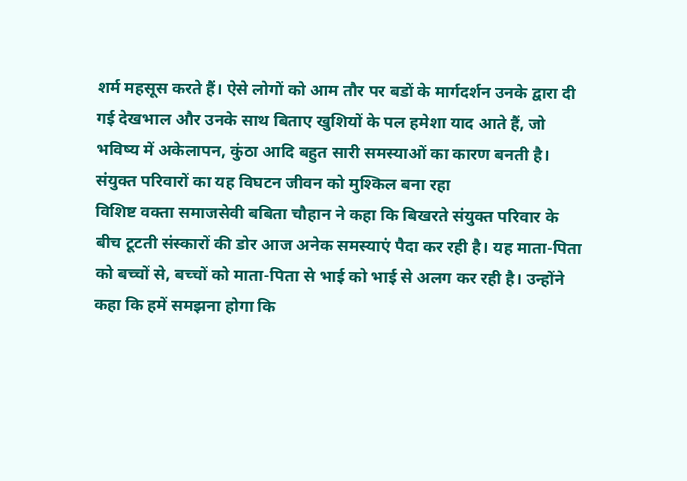शर्म महसूस करते हैं। ऐसे लोगों को आम तौर पर बडों के मार्गदर्शन उनके द्वारा दी गई देखभाल और उनके साथ बिताए खुशियों के पल हमेशा याद आते हैं, जो भविष्य में अकेलापन, कुंठा आदि बहुत सारी समस्याओं का कारण बनती है।
संयुक्त परिवारों का यह विघटन जीवन को मुश्किल बना रहा
विशिष्ट वक्ता समाजसेवी बबिता चौहान ने कहा कि बिखरते संयुक्त परिवार के बीच टूटती संस्कारों की डोर आज अनेक समस्याएं पैदा कर रही है। यह माता-पिता को बच्चों से, बच्चों को माता-पिता से भाई को भाई से अलग कर रही है। उन्होंने कहा कि हमें समझना होगा कि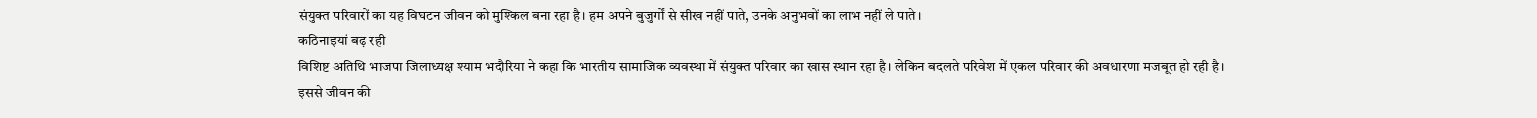संयुक्त परिवारों का यह विघटन जीवन को मुश्किल बना रहा है। हम अपने बुजुर्गों से सीख नहीं पाते, उनके अनुभवों का लाभ नहीं ले पाते।
कठिनाइयां बढ़ रही
विशिष्ट अतिथि भाजपा जिलाध्यक्ष श्याम भदौरिया ने कहा कि भारतीय सामाजिक व्यवस्था में संयुक्त परिवार का खास स्थान रहा है। लेकिन बदलते परिवेश में एकल परिवार की अवधारणा मजबूत हो रही है। इससे जीवन की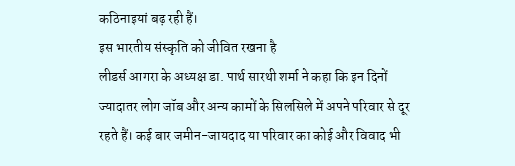कठिनाइयां बढ़ रही हैं।
इस भारतीय संस्कृति को जीवित रखना है
लीडर्स आगरा के अध्यक्ष डा. पार्थ सारथी शर्मा ने कहा कि इन दिनों ज्यादातर लोग जॉब और अन्य कामों के सिलसिले में अपने परिवार से दूर रहते हैं। कई बार जमीन-जायदाद या परिवार का कोई और विवाद भी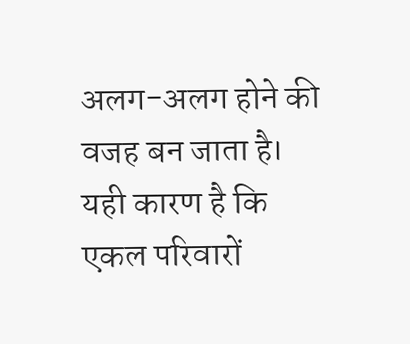अलग-अलग होने की वजह बन जाता है। यही कारण है कि एकल परिवारों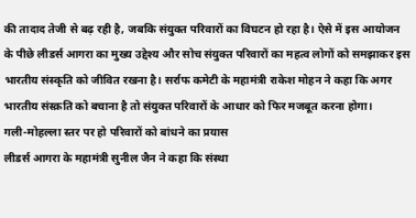की तादाद तेजी से बढ़ रही है, जबकि संयुक्त परिवारों का विघटन हो रहा है। ऐसे में इस आयोजन के पीछे लीडर्स आगरा का मुख्य उद्देश्य और सोच संयुक्त परिवारों का महत्व लोगों को समझाकर इस भारतीय संस्कृति को जीवित रखना है। सर्राफ कमेटी के महामंत्री राकेश मोहन ने कहा कि अगर भारतीय संस्क्रति को बचाना है तो संयुक्त परिवारों के आधार को फिर मजबूत करना होगा।
गली-मोहल्ला स्तर पर हो परिवारों को बांधने का प्रयास
लीडर्स आगरा के महामंत्री सुनील जैन ने कहा कि संस्था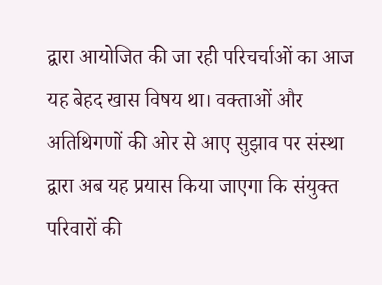द्वारा आयोजित की जा रही परिचर्चाओं का आज यह बेहद खास विषय था। वक्ताओं और अतिथिगणों की ओर से आए सुझाव पर संस्था द्वारा अब यह प्रयास किया जाएगा कि संयुक्त परिवारों की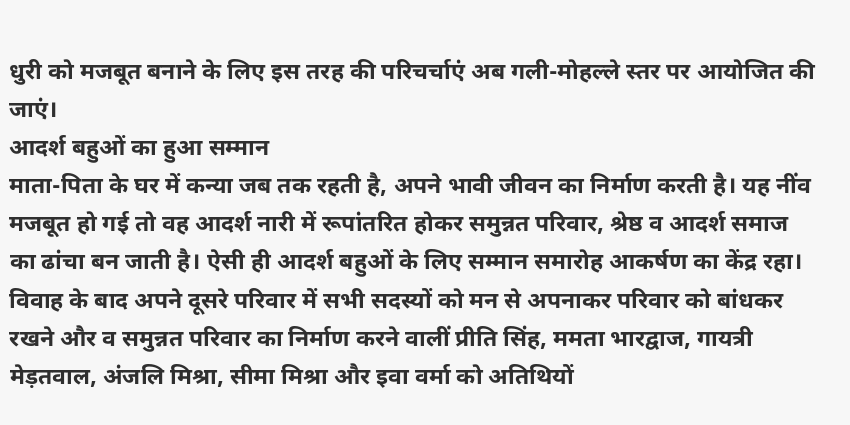धुरी को मजबूत बनाने के लिए इस तरह की परिचर्चाएं अब गली-मोहल्ले स्तर पर आयोजित की जाएं।
आदर्श बहुओं का हुआ सम्मान
माता-पिता के घर में कन्या जब तक रहती है, अपने भावी जीवन का निर्माण करती है। यह नींव मजबूत हो गई तो वह आदर्श नारी में रूपांतरित होकर समुन्नत परिवार, श्रेष्ठ व आदर्श समाज का ढांचा बन जाती है। ऐसी ही आदर्श बहुओं के लिए सम्मान समारोह आकर्षण का केंद्र रहा। विवाह के बाद अपने दूसरे परिवार में सभी सदस्यों को मन से अपनाकर परिवार को बांधकर रखने और व समुन्नत परिवार का निर्माण करने वालीं प्रीति सिंह, ममता भारद्वाज, गायत्री मेड़तवाल, अंजलि मिश्रा, सीमा मिश्रा और इवा वर्मा को अतिथियों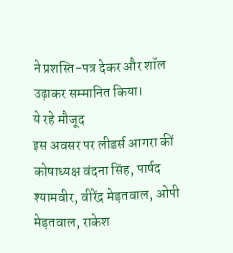ने प्रशस्ति-पत्र देकर और शॉल उढ़ाकर सम्मानित किया।
ये रहे मौजूद
इस अवसर पर लीडर्स आगरा कीं कोषाध्यक्ष वंदना सिंह, पार्षद श्यामवीर, वीरेंद्र मेड़तवाल, ओपी मेड़तवाल, राकेश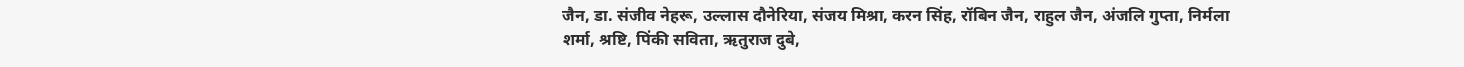जैन, डा. संजीव नेहरू, उल्लास दौनेरिया, संजय मिश्रा, करन सिंह, रॉबिन जैन, राहुल जैन, अंजलि गुप्ता, निर्मला शर्मा, श्रष्टि, पिंकी सविता, ऋतुराज दुबे,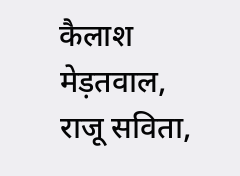कैलाश मेड़तवाल, राजू सविता,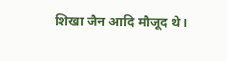शिखा जैन आदि मौजूद थे।